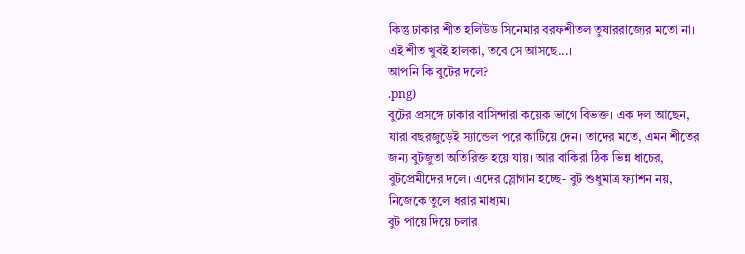কিন্তু ঢাকার শীত হলিউড সিনেমার বরফশীতল তুষাররাজ্যের মতো না। এই শীত খুবই হালকা, তবে সে আসছে...।
আপনি কি বুটের দলে?
.png)
বুটের প্রসঙ্গে ঢাকার বাসিন্দারা কয়েক ভাগে বিভক্ত। এক দল আছেন, যারা বছরজুড়েই স্যান্ডেল পরে কাটিয়ে দেন। তাদের মতে, এমন শীতের জন্য বুটজুতা অতিরিক্ত হয়ে যায়। আর বাকিরা ঠিক ভিন্ন ধাচের, বুটপ্রেমীদের দলে। এদের স্লোগান হচ্ছে- বুট শুধুমাত্র ফ্যাশন নয়, নিজেকে তুলে ধরার মাধ্যম।
বুট পায়ে দিয়ে চলার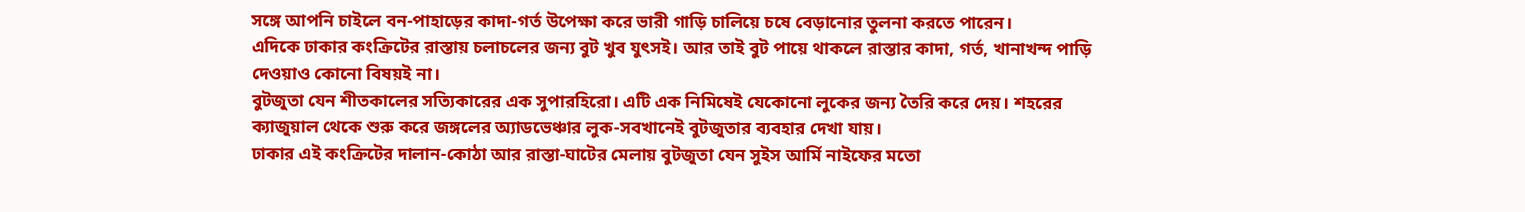সঙ্গে আপনি চাইলে বন-পাহাড়ের কাদা-গর্ত উপেক্ষা করে ভারী গাড়ি চালিয়ে চষে বেড়ানোর তুলনা করতে পারেন।
এদিকে ঢাকার কংক্রিটের রাস্তায় চলাচলের জন্য বুট খুব যুৎসই। আর তাই বুট পায়ে থাকলে রাস্তার কাদা, গর্ত, খানাখন্দ পাড়ি দেওয়াও কোনো বিষয়ই না।
বুটজুতা যেন শীতকালের সত্যিকারের এক সুপারহিরো। এটি এক নিমিষেই যেকোনো লুকের জন্য তৈরি করে দেয়। শহরের ক্যাজুয়াল থেকে শুরু করে জঙ্গলের অ্যাডভেঞ্চার লুক-সবখানেই বুটজুতার ব্যবহার দেখা যায়।
ঢাকার এই কংক্রিটের দালান-কোঠা আর রাস্তা-ঘাটের মেলায় বুটজুতা যেন সুইস আর্মি নাইফের মতো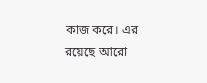কাজ করে। এর রয়েছে আরো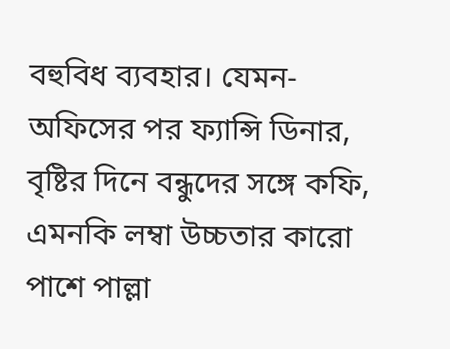বহুবিধ ব্যবহার। যেমন- অফিসের পর ফ্যান্সি ডিনার, বৃষ্টির দিনে বন্ধুদের সঙ্গে কফি, এমনকি লম্বা উচ্চতার কারো পাশে পাল্লা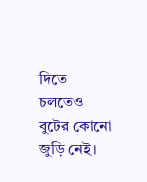দিতে চলতেও বুটের কোনো জুড়ি নেই।